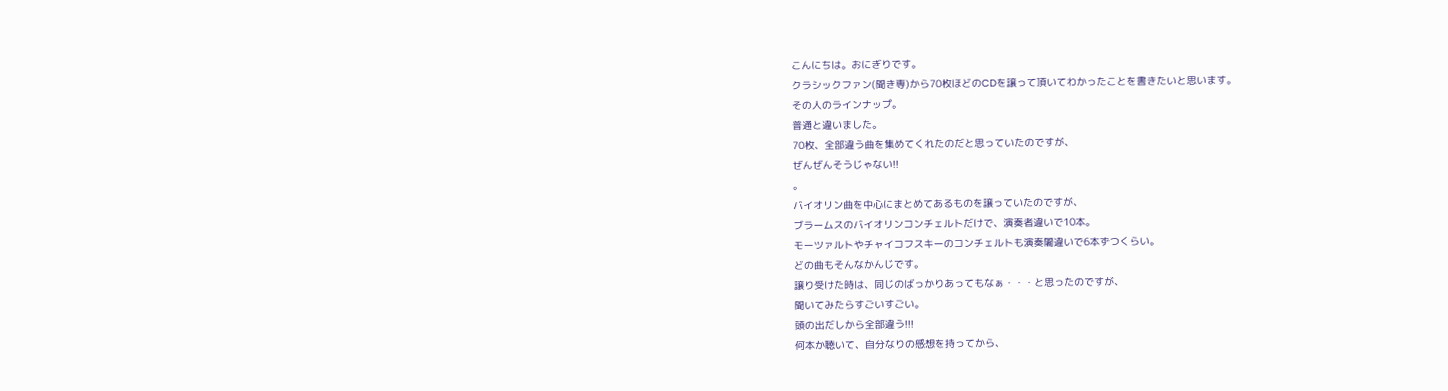こんにちは。おにぎりです。
クラシックファン(聞き専)から70枚ほどのCDを譲って頂いてわかったことを書きたいと思います。
その人のラインナップ。
普通と違いました。
70枚、全部違う曲を集めてくれたのだと思っていたのですが、
ぜんぜんそうじゃない!!
。
バイオリン曲を中心にまとめてあるものを譲っていたのですが、
ブラームスのバイオリンコンチェルトだけで、演奏者違いで10本。
モーツァルトやチャイコフスキーのコンチェルトも演奏闍違いで6本ずつくらい。
どの曲もそんなかんじです。
譲り受けた時は、同じのばっかりあってもなぁ・・・と思ったのですが、
聞いてみたらすごいすごい。
頭の出だしから全部違う!!!
何本か聴いて、自分なりの感想を持ってから、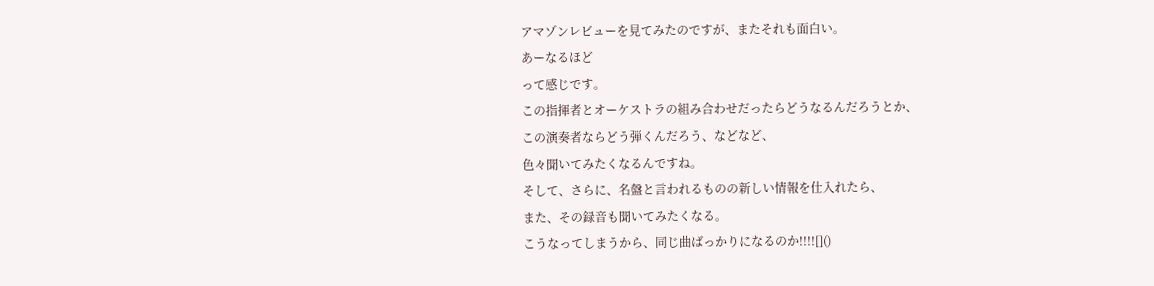アマゾンレビューを見てみたのですが、またそれも面白い。
あーなるほど
って感じです。
この指揮者とオーケストラの組み合わせだったらどうなるんだろうとか、
この演奏者ならどう弾くんだろう、などなど、
色々聞いてみたくなるんですね。
そして、さらに、名盤と言われるものの新しい情報を仕入れたら、
また、その録音も聞いてみたくなる。
こうなってしまうから、同じ曲ばっかりになるのか!!!![]()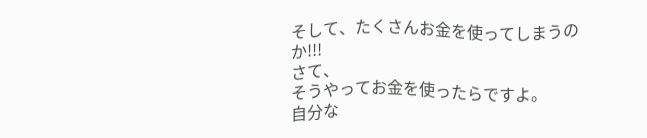そして、たくさんお金を使ってしまうのか!!!
さて、
そうやってお金を使ったらですよ。
自分な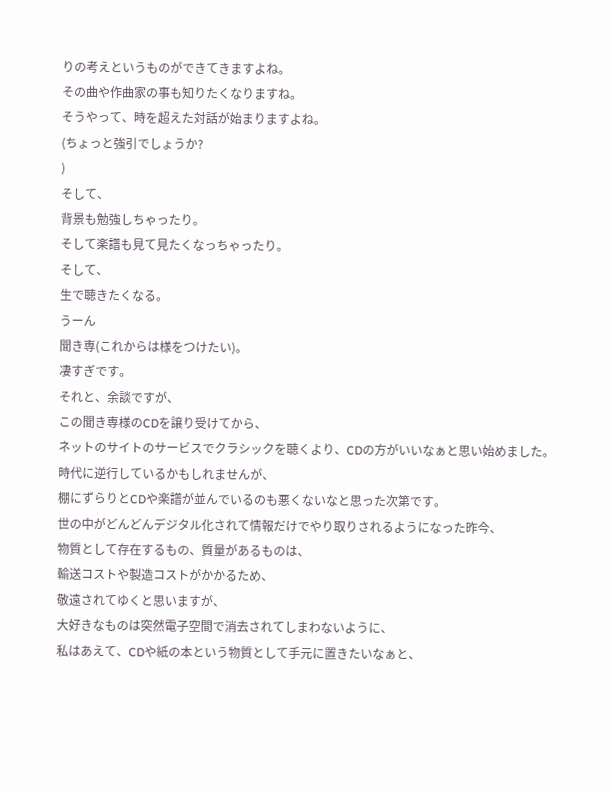りの考えというものができてきますよね。
その曲や作曲家の事も知りたくなりますね。
そうやって、時を超えた対話が始まりますよね。
(ちょっと強引でしょうか?
)
そして、
背景も勉強しちゃったり。
そして楽譜も見て見たくなっちゃったり。
そして、
生で聴きたくなる。
うーん
聞き専(これからは様をつけたい)。
凄すぎです。
それと、余談ですが、
この聞き専様のCDを譲り受けてから、
ネットのサイトのサービスでクラシックを聴くより、CDの方がいいなぁと思い始めました。
時代に逆行しているかもしれませんが、
棚にずらりとCDや楽譜が並んでいるのも悪くないなと思った次第です。
世の中がどんどんデジタル化されて情報だけでやり取りされるようになった昨今、
物質として存在するもの、質量があるものは、
輸送コストや製造コストがかかるため、
敬遠されてゆくと思いますが、
大好きなものは突然電子空間で消去されてしまわないように、
私はあえて、CDや紙の本という物質として手元に置きたいなぁと、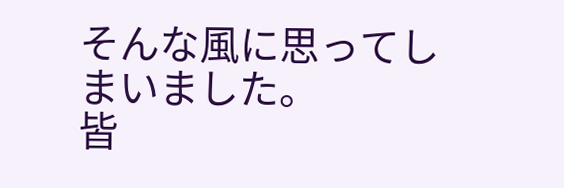そんな風に思ってしまいました。
皆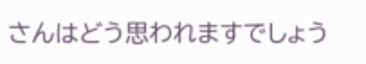さんはどう思われますでしょう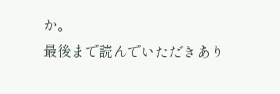か。
最後まで読んでいただきあり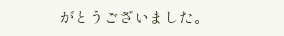がとうございました。